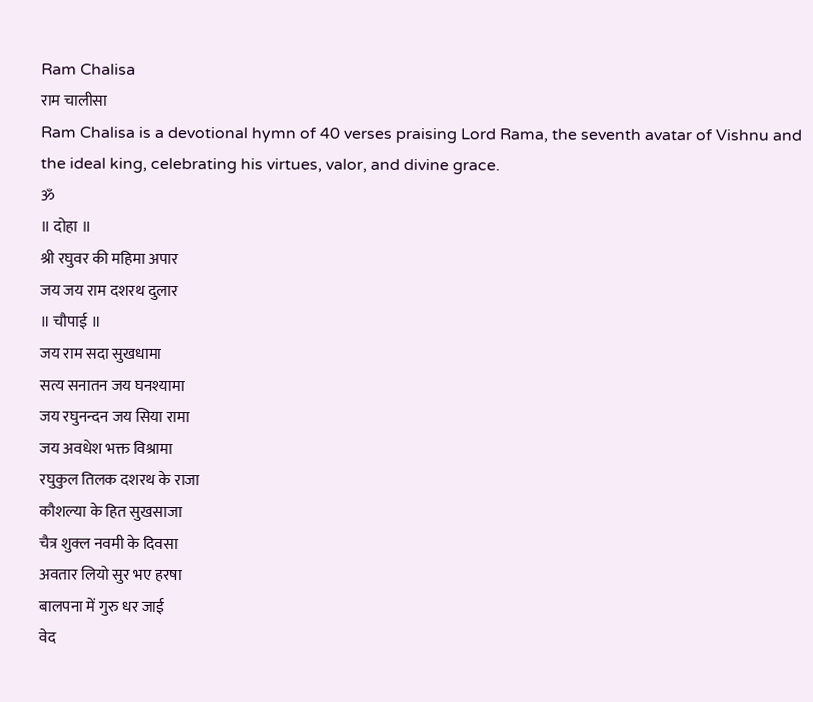Ram Chalisa
राम चालीसा
Ram Chalisa is a devotional hymn of 40 verses praising Lord Rama, the seventh avatar of Vishnu and the ideal king, celebrating his virtues, valor, and divine grace.
ॐ
॥ दोहा ॥
श्री रघुवर की महिमा अपार
जय जय राम दशरथ दुलार
॥ चौपाई ॥
जय राम सदा सुखधामा
सत्य सनातन जय घनश्यामा
जय रघुनन्दन जय सिया रामा
जय अवधेश भक्त विश्रामा
रघुकुल तिलक दशरथ के राजा
कौशल्या के हित सुखसाजा
चैत्र शुक्ल नवमी के दिवसा
अवतार लियो सुर भए हरषा
बालपना में गुरु धर जाई
वेद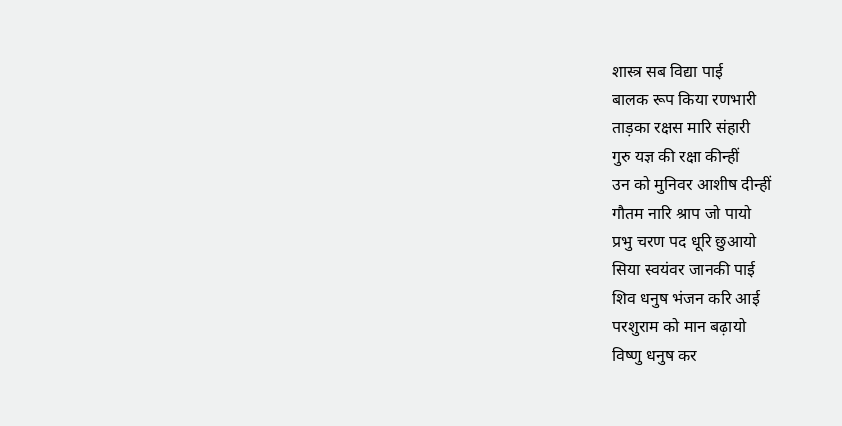शास्त्र सब विद्या पाई
बालक रूप किया रणभारी
ताड़का रक्षस मारि संहारी
गुरु यज्ञ की रक्षा कीन्हीं
उन को मुनिवर आशीष दीन्हीं
गौतम नारि श्राप जो पायो
प्रभु चरण पद धूरि छुआयो
सिया स्वयंवर जानकी पाई
शिव धनुष भंजन करि आई
परशुराम को मान बढ़ायो
विष्णु धनुष कर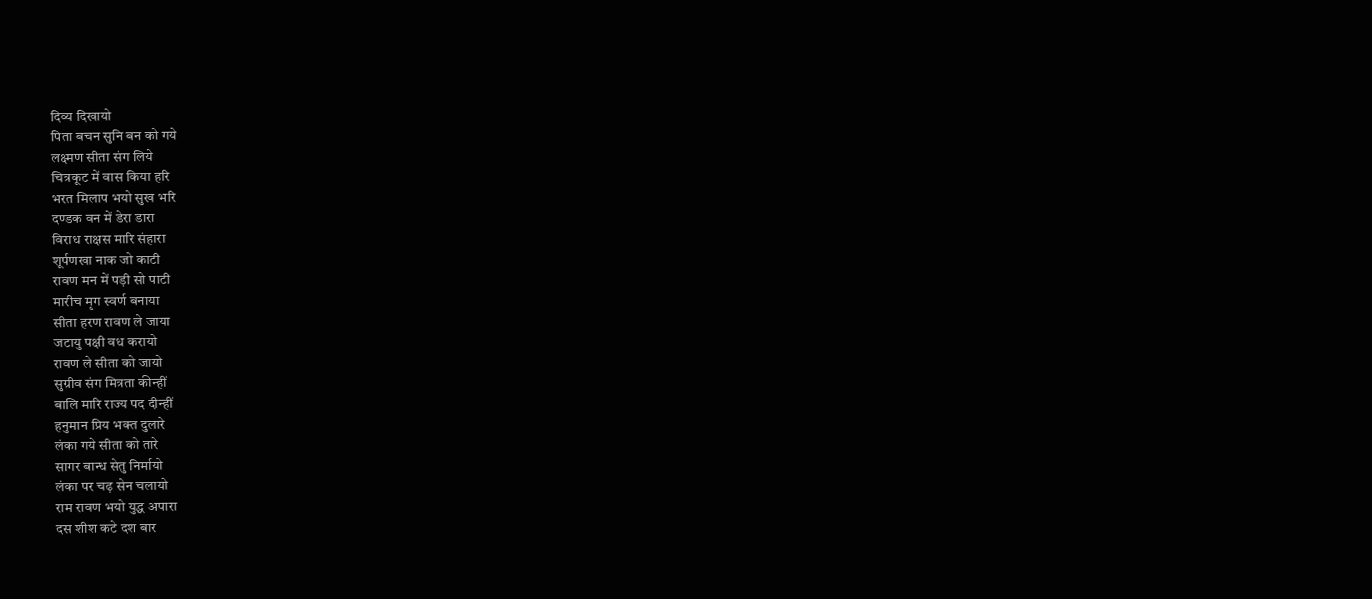दिव्य दिखायो
पिता बचन सुनि बन को गये
लक्ष्मण सीता संग लिये
चित्रकूट में वास किया हरि
भरत मिलाप भयो सुख भरि
दण्डक वन में डेरा डारा
विराध राक्षस मारि संहारा
शूर्पणखा नाक जो काटी
रावण मन में पड़ी सो पाटी
मारीच मृग स्वर्ण बनाया
सीता हरण रावण ले जाया
जटायु पक्षी वध करायो
रावण ले सीता को जायो
सुग्रीव संग मित्रता कीन्हीं
बालि मारि राज्य पद दीन्हीं
हनुमान प्रिय भक्त दुलारे
लंका गये सीता को तारे
सागर बान्ध सेतु निर्मायो
लंका पर चढ़ सेन चलायो
राम रावण भयो युद्ध अपारा
दस शीश कटे दश बार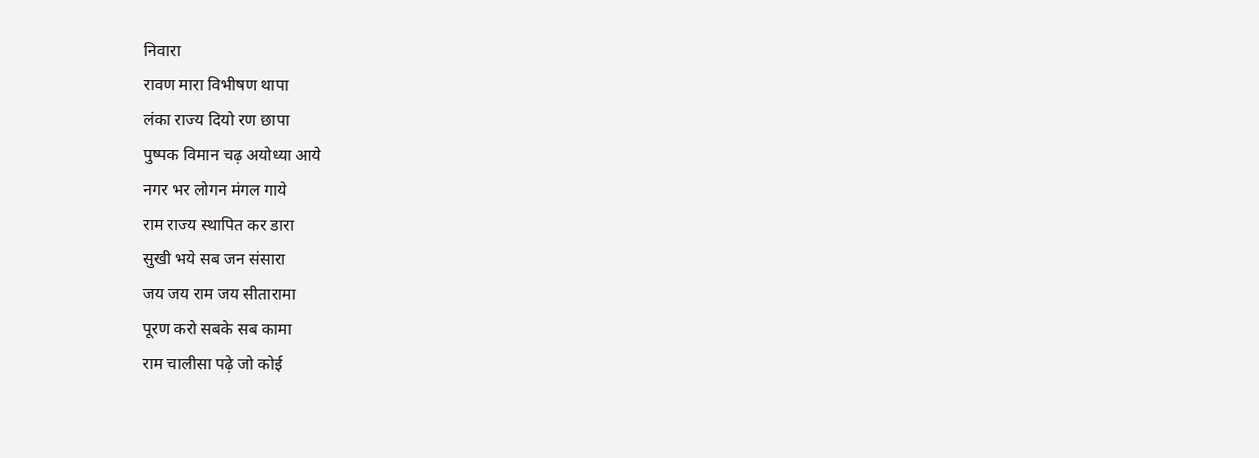निवारा
रावण मारा विभीषण थापा
लंका राज्य दियो रण छापा
पुष्पक विमान चढ़ अयोध्या आये
नगर भर लोगन मंगल गाये
राम राज्य स्थापित कर डारा
सुखी भये सब जन संसारा
जय जय राम जय सीतारामा
पूरण करो सबके सब कामा
राम चालीसा पढ़े जो कोई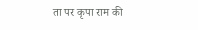ता पर कृपा राम की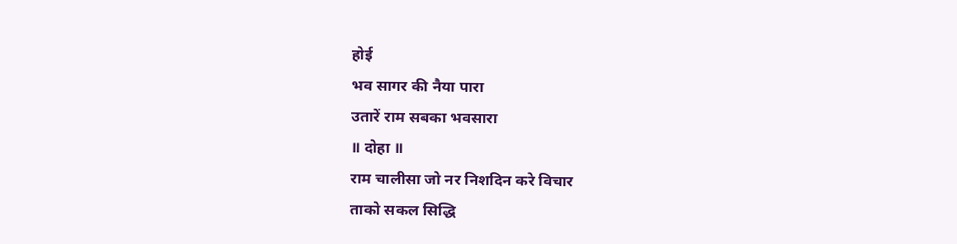होई
भव सागर की नैया पारा
उतारें राम सबका भवसारा
॥ दोहा ॥
राम चालीसा जो नर निशदिन करे विचार
ताको सकल सिद्धि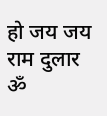हो जय जय राम दुलार
ॐ